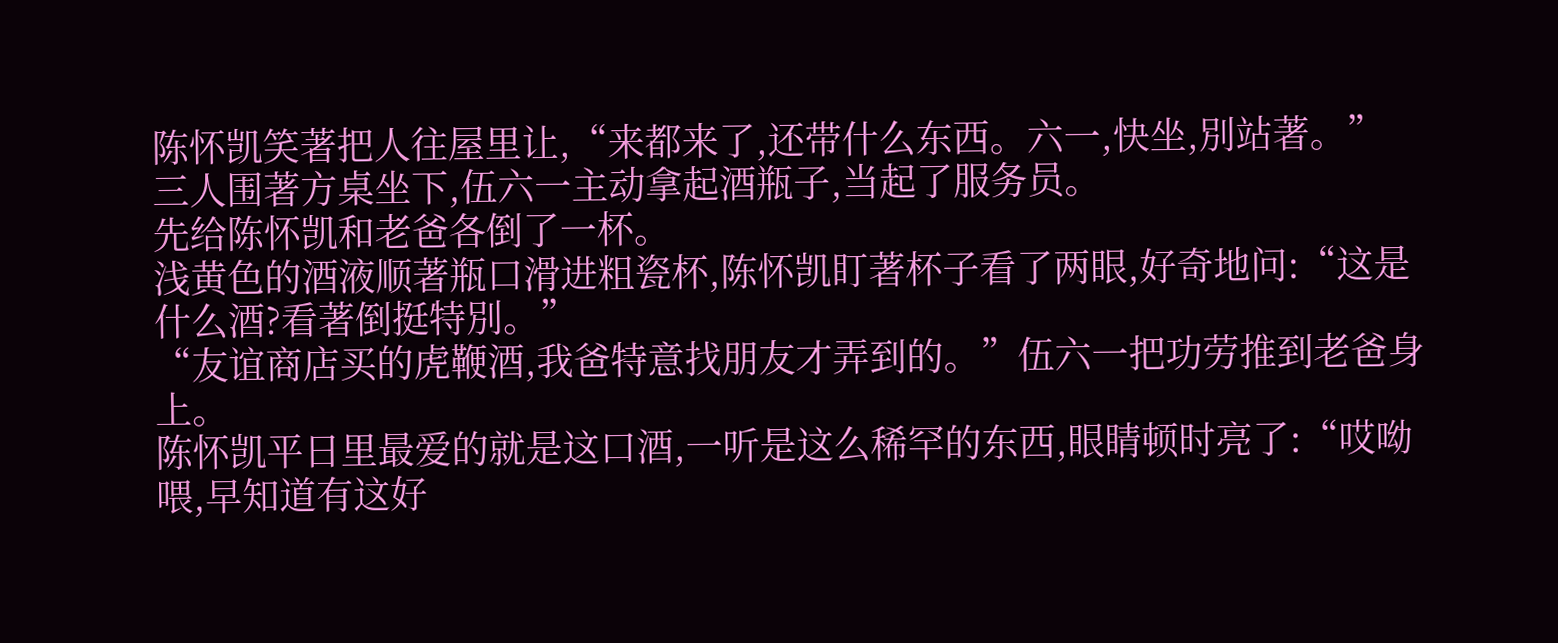陈怀凯笑著把人往屋里让,“来都来了,还带什么东西。六一,快坐,別站著。”
三人围著方桌坐下,伍六一主动拿起酒瓶子,当起了服务员。
先给陈怀凯和老爸各倒了一杯。
浅黄色的酒液顺著瓶口滑进粗瓷杯,陈怀凯盯著杯子看了两眼,好奇地问:“这是什么酒?看著倒挺特別。”
“友谊商店买的虎鞭酒,我爸特意找朋友才弄到的。”伍六一把功劳推到老爸身上。
陈怀凯平日里最爱的就是这口酒,一听是这么稀罕的东西,眼睛顿时亮了:“哎呦喂,早知道有这好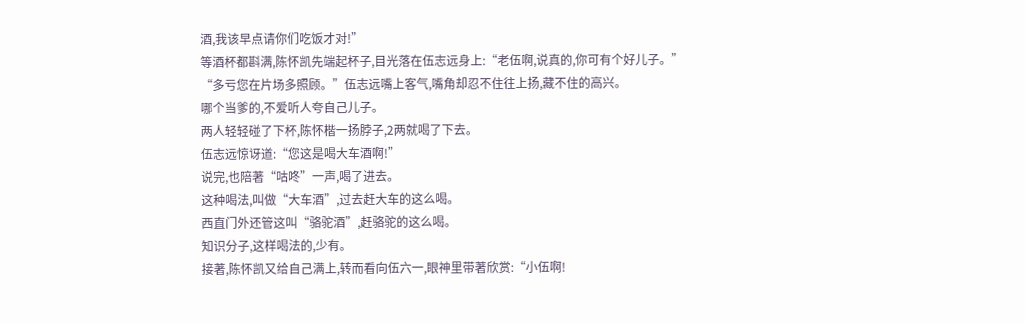酒,我该早点请你们吃饭才对!”
等酒杯都斟满,陈怀凯先端起杯子,目光落在伍志远身上:“老伍啊,说真的,你可有个好儿子。”
“多亏您在片场多照顾。”伍志远嘴上客气,嘴角却忍不住往上扬,藏不住的高兴。
哪个当爹的,不爱听人夸自己儿子。
两人轻轻碰了下杯,陈怀楷一扬脖子,2两就喝了下去。
伍志远惊讶道:“您这是喝大车酒啊!”
说完,也陪著“咕咚”一声,喝了进去。
这种喝法,叫做“大车酒”,过去赶大车的这么喝。
西直门外还管这叫“骆驼酒”,赶骆驼的这么喝。
知识分子,这样喝法的,少有。
接著,陈怀凯又给自己满上,转而看向伍六一,眼神里带著欣赏:“小伍啊!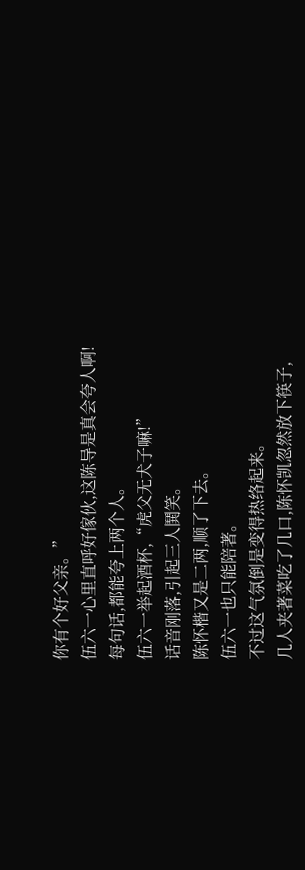你有个好父亲。”
伍六一心里直呼好傢伙,这陈导是真会夸人啊!
每句话,都能夸上两个人。
伍六一举起酒杯,“虎父无犬子嘛!”
话音刚落,引起三人鬨笑。
陈怀楷又是二两,顺了下去。
伍六一也只能陪著。
不过这气氛倒是变得热络起来。
几人夹著菜吃了几口,陈怀凯忽然放下筷子,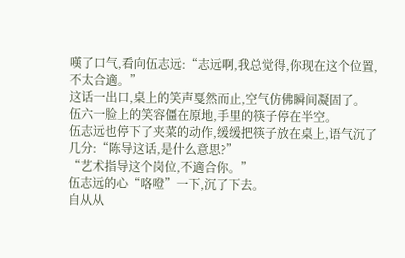嘆了口气,看向伍志远:“志远啊,我总觉得,你现在这个位置,不太合適。”
这话一出口,桌上的笑声戛然而止,空气仿佛瞬间凝固了。
伍六一脸上的笑容僵在原地,手里的筷子停在半空。
伍志远也停下了夹菜的动作,缓缓把筷子放在桌上,语气沉了几分:“陈导这话,是什么意思?”
“艺术指导这个岗位,不適合你。”
伍志远的心“咯噔”一下,沉了下去。
自从从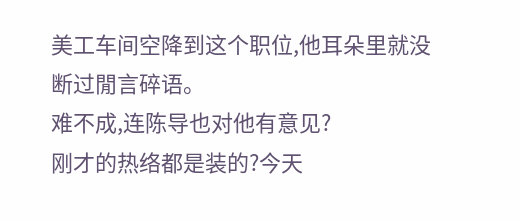美工车间空降到这个职位,他耳朵里就没断过閒言碎语。
难不成,连陈导也对他有意见?
刚才的热络都是装的?今天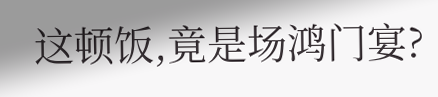这顿饭,竟是场鸿门宴?